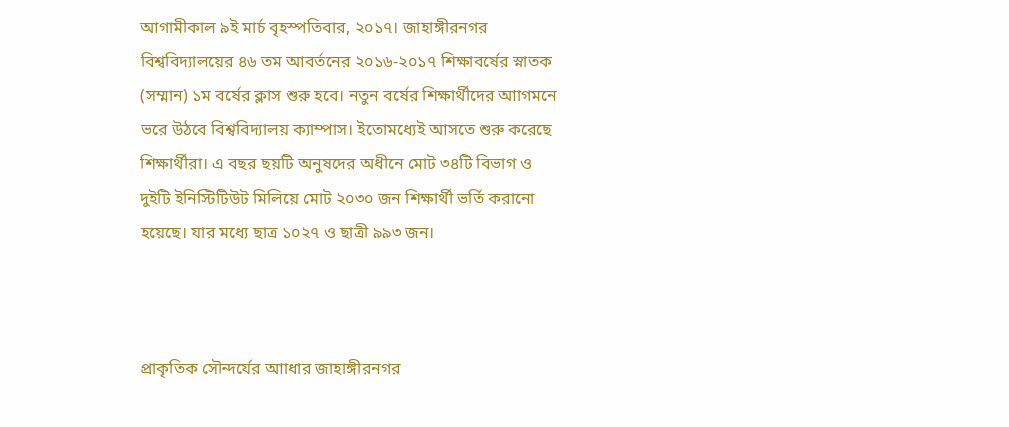আগামীকাল ৯ই মার্চ বৃহস্পতিবার, ২০১৭। জাহাঙ্গীরনগর বিশ্ববিদ্যালয়ের ৪৬ তম আবর্তনের ২০১৬-২০১৭ শিক্ষাবর্ষের স্নাতক (সম্মান) ১ম বর্ষের ক্লাস শুরু হবে। নতুন বর্ষের শিক্ষার্থীদের আাগমনে ভরে উঠবে বিশ্ববিদ্যালয় ক্যাম্পাস। ইতোমধ্যেই আসতে শুরু করেছে শিক্ষার্থীরা। এ বছর ছয়টি অনুষদের অধীনে মোট ৩৪টি বিভাগ ও দুইটি ইনিস্টিটিউট মিলিয়ে মোট ২০৩০ জন শিক্ষার্থী ভর্তি করানো হয়েছে। যার মধ্যে ছাত্র ১০২৭ ও ছাত্রী ৯৯৩ জন।



প্রাকৃতিক সৌন্দর্যের আাধার জাহাঙ্গীরনগর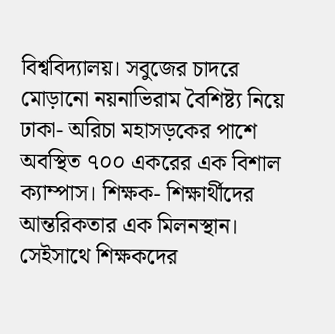বিশ্ববিদ্যালয়। সবুজের চাদরে মোড়ানো নয়নাভিরাম বৈশিষ্ট্য নিয়ে ঢাকা- অরিচা মহাসড়কের পাশে অবস্থিত ৭০০ একরের এক বিশাল ক্যাম্পাস। শিক্ষক- শিক্ষার্থীদের আন্তরিকতার এক মিলনস্থান। সেইসাথে শিক্ষকদের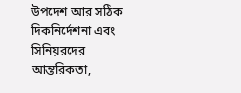উপদেশ আর সঠিক দিকনির্দেশনা এবং সিনিয়রদের আন্তরিকতা,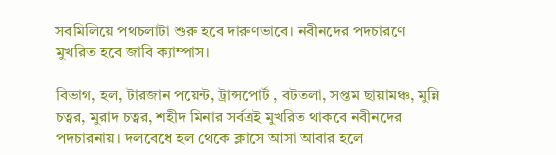সবমিলিয়ে পথচলাটা শুরু হবে দারুণভাবে। নবীনদের পদচারণে মুখরিত হবে জাবি ক্যাম্পাস।

বিভাগ, হল, টারজান পয়েন্ট, ট্রান্সপোর্ট , বটতলা, সপ্তম ছায়ামঞ্চ, মুন্নি চত্বর, মুরাদ চত্বর, শহীদ মিনার সর্বত্রই মুখরিত থাকবে নবীনদের পদচারনায়। দলবেধে হল থেকে ক্লাসে আসা আবার হলে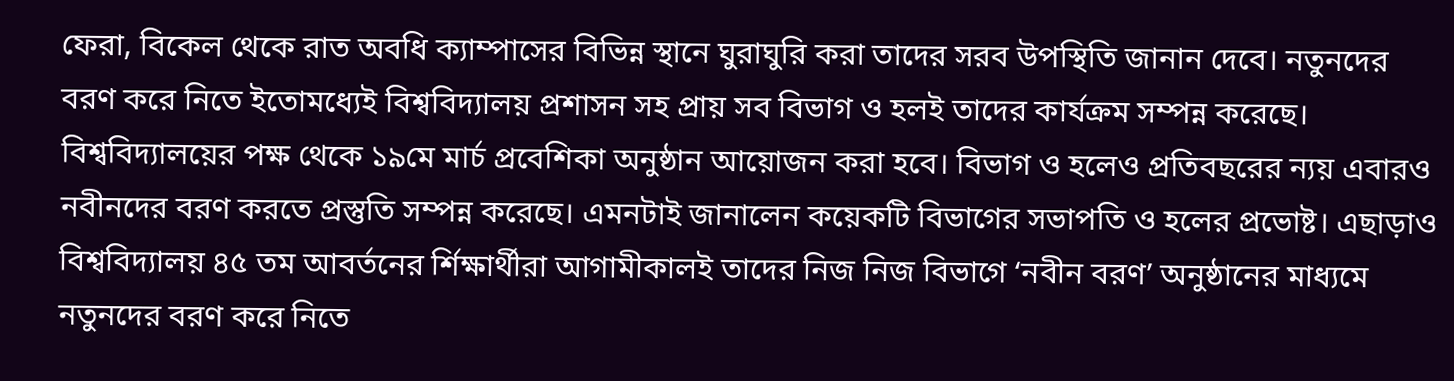ফেরা, বিকেল থেকে রাত অবধি ক্যাম্পাসের বিভিন্ন স্থানে ঘুরাঘুরি করা তাদের সরব উপস্থিতি জানান দেবে। নতুনদের বরণ করে নিতে ইতোমধ্যেই বিশ্ববিদ্যালয় প্রশাসন সহ প্রায় সব বিভাগ ও হলই তাদের কার্যক্রম সম্পন্ন করেছে। বিশ্ববিদ্যালয়ের পক্ষ থেকে ১৯মে মার্চ প্রবেশিকা অনুষ্ঠান আয়োজন করা হবে। বিভাগ ও হলেও প্রতিবছরের ন্যয় এবারও নবীনদের বরণ করতে প্রস্তুতি সম্পন্ন করেছে। এমনটাই জানালেন কয়েকটি বিভাগের সভাপতি ও হলের প্রভোষ্ট। এছাড়াও বিশ্ববিদ্যালয় ৪৫ তম আবর্তনের র্শিক্ষার্থীরা আগামীকালই তাদের নিজ নিজ বিভাগে ‘নবীন বরণ’ অনুষ্ঠানের মাধ্যমে নতুনদের বরণ করে নিতে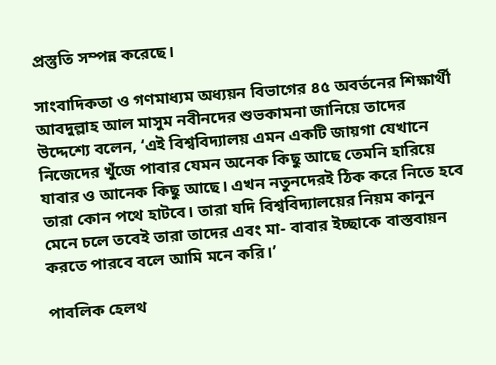প্রস্তুতি সম্পন্ন করেছে।

সাংবাদিকতা ও গণমাধ্যম অধ্যয়ন বিভাগের ৪৫ অবর্তনের শিক্ষার্থী আবদুল্লাহ আল মাসুম নবীনদের শুভকামনা জানিয়ে তাদের উদ্দেশ্যে বলেন, ‘এই বিশ্ববিদ্যালয় এমন একটি জায়গা যেখানে নিজেদের খুঁজে পাবার যেমন অনেক কিছু আছে তেমনি হারিয়ে যাবার ও আনেক কিছু আছে। এখন নতুনদেরই ঠিক করে নিতে হবে তারা কোন পথে হাটবে। তারা যদি বিশ্ববিদ্যালয়ের নিয়ম কানুন মেনে চলে তবেই তারা তাদের এবং মা- বাবার ইচ্ছাকে বাস্তবায়ন করতে পারবে বলে আমি মনে করি।’

পাবলিক হেলথ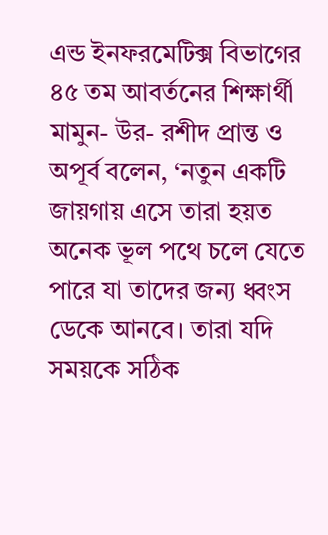এন্ড ইনফরমেটিক্স বিভাগের ৪৫ তম আবর্তনের শিক্ষার্থী মামুন- উর- রশীদ প্রান্ত ও অপূর্ব বলেন, ‘নতুন একটি জায়গায় এসে তারা হয়ত অনেক ভূল পথে চলে যেতে পারে যা তাদের জন্য ধ্বংস ডেকে আনবে। তারা যদি সময়কে সঠিক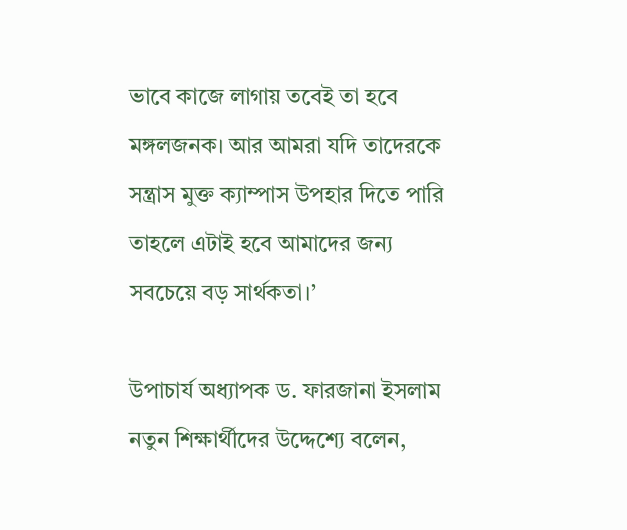ভাবে কাজে লাগায় তবেই তা হবে মঙ্গলজনক। আর আমরা যদি তাদেরকে সন্ত্রাস মুক্ত ক্যাম্পাস উপহার দিতে পারি তাহলে এটাই হবে আমাদের জন্য সবচেয়ে বড় সার্থকতা।’

উপাচার্য অধ্যাপক ড. ফারজানা ইসলাম নতুন শিক্ষার্থীদের উদ্দেশ্যে বলেন,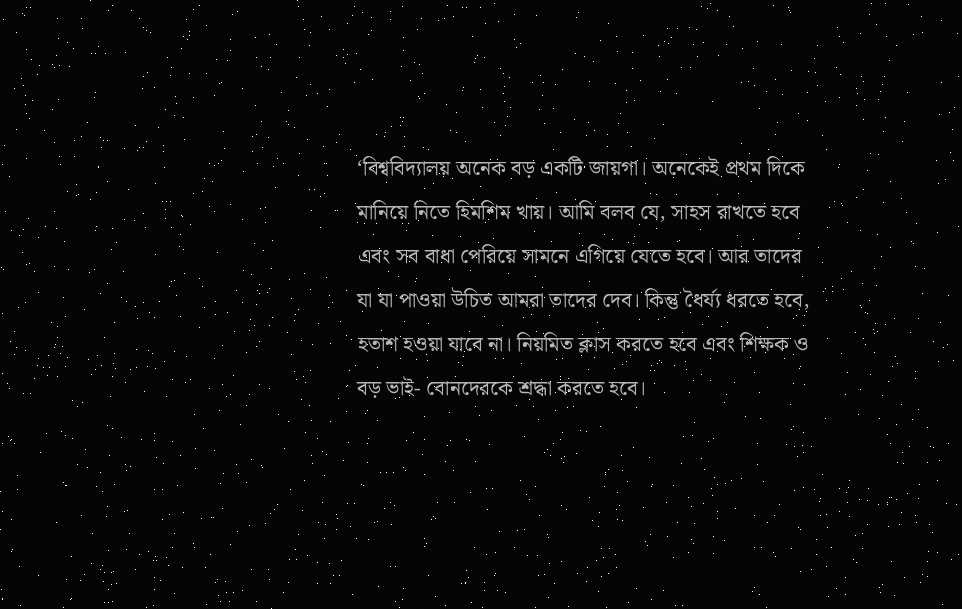‘বিশ্ববিদ্যালয় অনেক বড় একটি জায়গা। অনেকেই প্রথম দিকে মানিয়ে নিতে হিমশিম খায়। আমি বলব যে, সাহস রাখতে হবে এবং সব বাধা পেরিয়ে সামনে এগিয়ে যেতে হবে। আর তাদের যা যা পাওয়া উচিত আমরা তাদের দেব। কিন্তু ধৈর্য্য ধরতে হবে, হতাশ হওয়া যাবে না। নিয়মিত ক্লাস করতে হবে এবং শিক্ষক ও বড় ভাই- বোনদেরকে শ্রদ্ধা করতে হবে।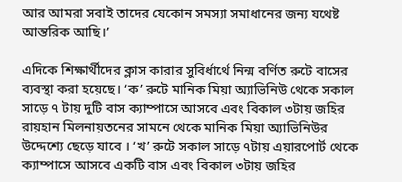আর আমরা সবাই তাদের যেকোন সমস্যা সমাধানের জন্য যথেষ্ট আন্তরিক আছি।’

এদিকে শিক্ষার্থীদের ক্লাস কারার সুবির্ধার্থে নিন্ম বর্ণিত রুটে বাসের ব্যবস্থা করা হয়েছে। ‘ক’ রুটে মানিক মিয়া অ্যাভিনিউ থেকে সকাল সাড়ে ৭ টায় দুটি বাস ক্যাম্পাসে আসবে এবং বিকাল ৩টায় জহির রায়হান মিলনায়তনের সামনে থেকে মানিক মিয়া অ্যাভিনিউর উদ্দেশ্যে ছেড়ে যাবে । ‘খ’ রুটে সকাল সাড়ে ৭টায় এয়ারপোর্ট থেকে ক্যাম্পাসে আসবে একটি বাস এবং বিকাল ৩টায় জহির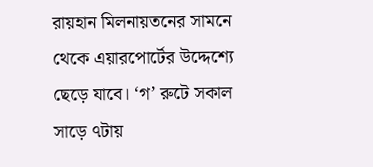রায়হান মিলনায়তনের সামনে থেকে এয়ারপোর্টের উদ্দেশ্যে ছেড়ে যাবে। ‘গ’ রুটে সকাল সাড়ে ৭টায়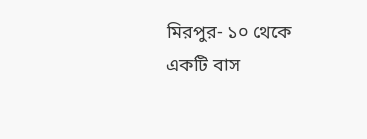মিরপুর- ১০ থেকে একটি বাস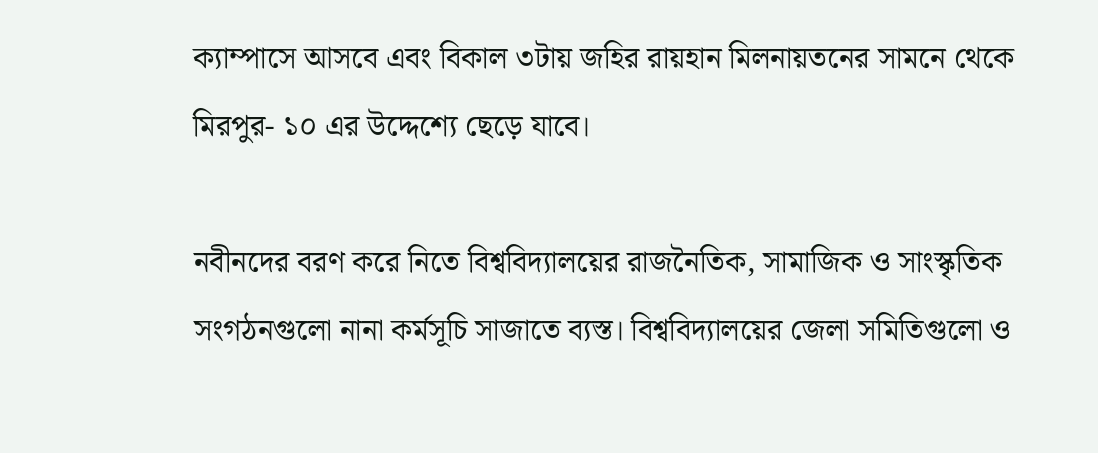ক্যাম্পাসে আসবে এবং বিকাল ৩টায় জহির রায়হান মিলনায়তনের সামনে থেকে মিরপুর- ১০ এর উদ্দেশ্যে ছেড়ে যাবে।

নবীনদের বরণ করে নিতে বিশ্ববিদ্যালয়ের রাজনৈতিক, সামাজিক ও সাংস্কৃতিক সংগঠনগুলো নানা কর্মসূচি সাজাতে ব্যস্ত। বিশ্ববিদ্যালয়ের জেলা সমিতিগুলো ও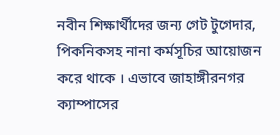নবীন শিক্ষার্থীদের জন্য গেট টুগেদার, পিকনিকসহ নানা কর্মসূচির আয়োজন করে থাকে । এভাবে জাহাঙ্গীরনগর ক্যাম্পাসের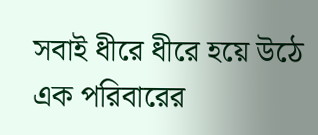সবাই ধীরে ধীরে হয়ে উঠে এক পরিবারের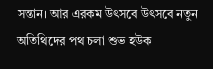সন্তান। আর এরকম উৎসবে উৎসবে নতুন অতিথিদের পথ চলা শুভ হউক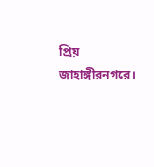প্রিয় জাহাঙ্গীরনগরে।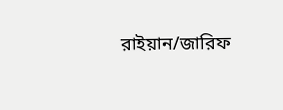রাইয়ান/জারিফ